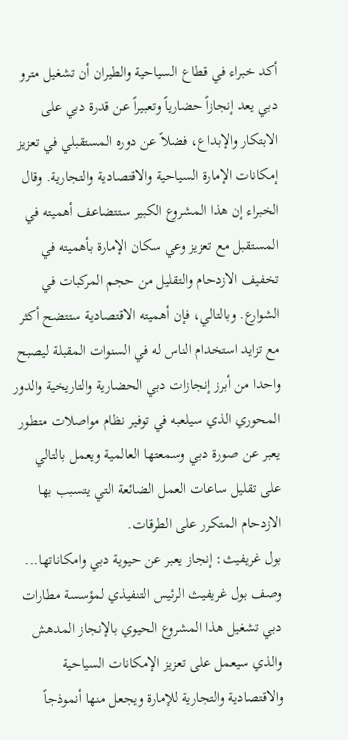أكد خبراء في قطاع السياحية والطيران أن تشغيل مترو دبي يعد إنجازاً حضارياً وتعبيراً عن قدرة دبي على الابتكار والإبداع، فضلاً عن دوره المستقبلي في تعزيز إمكانات الإمارة السياحية والاقتصادية والتجارية. وقال الخبراء إن هذا المشروع الكبير ستتضاعف أهميته في المستقبل مع تعزيز وعي سكان الإمارة بأهميته في تخفيف الازدحام والتقليل من حجم المركبات في الشوارع. وبالتالي، فإن أهميته الاقتصادية ستتضح أكثر مع تزايد استخدام الناس له في السنوات المقبلة ليصبح واحدا من أبرز إنجازات دبي الحضارية والتاريخية والدور المحوري الذي سيلعبه في توفير نظام مواصلات متطور يعبر عن صورة دبي وسمعتها العالمية ويعمل بالتالي على تقليل ساعات العمل الضائعة التي يتسبب بها الازدحام المتكرر على الطرقات.
بول غريفيث: إنجاز يعبر عن حيوية دبي وامكاناتها... وصف بول غريفيث الرئيس التنفيذي لمؤسسة مطارات دبي تشغيل هذا المشروع الحيوي بالإنجاز المدهش والذي سيعمل على تعزيز الإمكانات السياحية والاقتصادية والتجارية للإمارة ويجعل منها أنموذجاً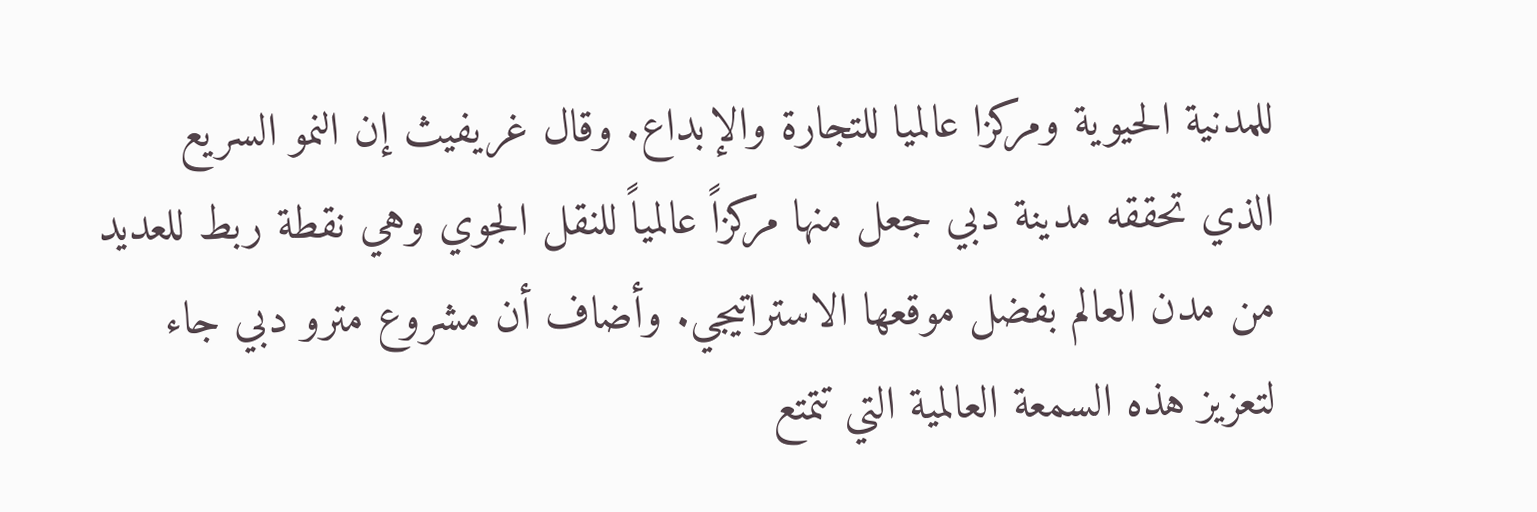للمدنية الحيوية ومركزا عالميا للتجارة والإبداع. وقال غريفيث إن النمو السريع الذي تحققه مدينة دبي جعل منها مركزاً عالمياً للنقل الجوي وهي نقطة ربط للعديد من مدن العالم بفضل موقعها الاستراتيجي. وأضاف أن مشروع مترو دبي جاء لتعزيز هذه السمعة العالمية التي تتمتع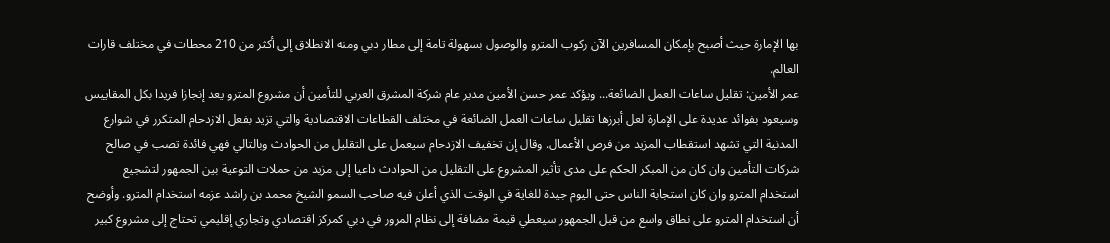بها الإمارة حيث أصبح بإمكان المسافرين الآن ركوب المترو والوصول بسهولة تامة إلى مطار دبي ومنه الانطلاق إلى أكثر من 210 محطات في مختلف قارات العالم.
عمر الأمين: تقليل ساعات العمل الضائعة... ويؤكد عمر حسن الأمين مدير عام شركة المشرق العربي للتأمين أن مشروع المترو يعد إنجازا فريدا بكل المقاييس وسيعود بفوائد عديدة على الإمارة لعل أبرزها تقليل ساعات العمل الضائعة في مختلف القطاعات الاقتصادية والتي تزيد بفعل الازدحام المتكرر في شوارع المدنية التي تشهد استقطاب المزيد من فرص الأعمال. وقال إن تخفيف الازدحام سيعمل على التقليل من الحوادث وبالتالي فهي فائدة تصب في صالح شركات التأمين وان كان من المبكر الحكم على مدى تأثير المشروع على التقليل من الحوادث داعيا إلى مزيد من حملات التوعية بين الجمهور لتشجيع استخدام المترو وان كان استجابة الناس حتى اليوم جيدة للغاية في الوقت الذي أعلن فيه صاحب السمو الشيخ محمد بن راشد عزمه استخدام المترو. وأوضح أن استخدام المترو على نطاق واسع من قبل الجمهور سيعطي قيمة مضافة إلى نظام المرور في دبي كمركز اقتصادي وتجاري إقليمي تحتاج إلى مشروع كبير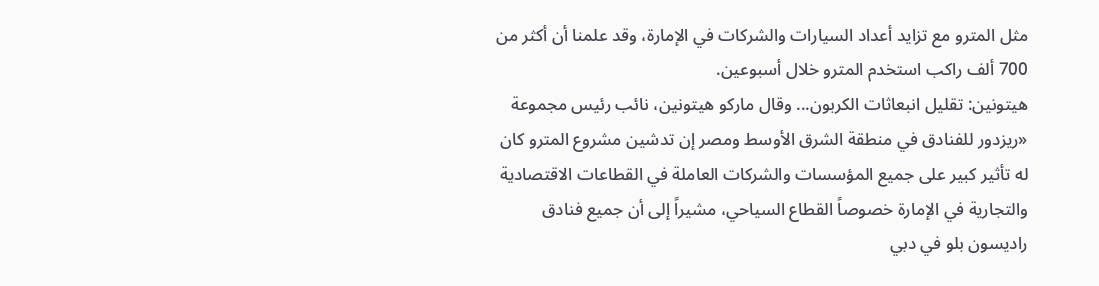مثل المترو مع تزايد أعداد السيارات والشركات في الإمارة، وقد علمنا أن أكثر من 700 ألف راكب استخدم المترو خلال أسبوعين.
هيتونين: تقليل انبعاثات الكربون... وقال ماركو هيتونين، نائب رئيس مجموعة «ريزدور للفنادق في منطقة الشرق الأوسط ومصر إن تدشين مشروع المترو كان له تأثير كبير على جميع المؤسسات والشركات العاملة في القطاعات الاقتصادية والتجارية في الإمارة خصوصاً القطاع السياحي، مشيراً إلى أن جميع فنادق راديسون بلو في دبي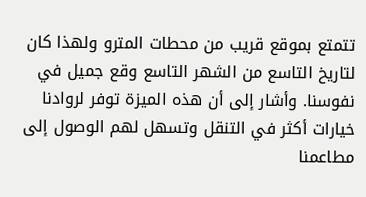تتمتع بموقع قريب من محطات المترو ولهذا كان لتاريخ التاسع من الشهر التاسع وقع جميل في نفوسنا. وأشار إلى أن هذه الميزة توفر لروادنا خيارات أكثر في التنقل وتسهل لهم الوصول إلى مطاعمنا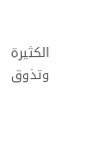الكثيرة وتذوق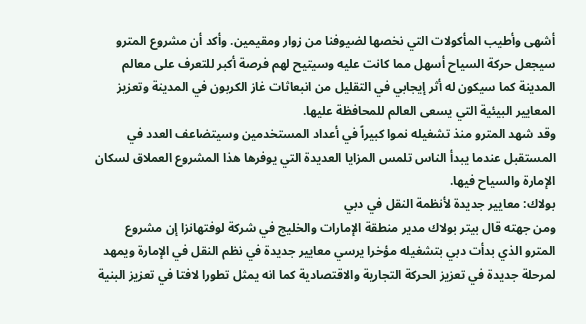أشهى وأطيب المأكولات التي نخصها لضيوفنا من زوار ومقيمين. وأكد أن مشروع المترو سيجعل حركة السياح أسهل مما كانت عليه وسيتيح لهم فرصة أكبر للتعرف على معالم المدينة كما سيكون له أثر إيجابي في التقليل من انبعاثات غاز الكربون في المدينة وتعزيز المعايير البيئية التي يسعى العالم للمحافظة عليها.
وقد شهد المترو منذ تشغيله نموا كبيراً في أعداد المستخدمين وسيتضاعف العدد في المستقبل عندما يبدأ الناس تلمس المزايا العديدة التي يوفرها هذا المشروع العملاق لسكان الإمارة والسياح فيها.
بولاك: معايير جديدة لأنظمة النقل في دبي
ومن جهته قال بيتر بولاك مدير منطقة الإمارات والخليج في شركة لوفتهانزا إن مشروع المترو الذي بدأت دبي بتشغيله مؤخرا يرسي معايير جديدة في نظم النقل في الإمارة ويمهد لمرحلة جديدة في تعزيز الحركة التجارية والاقتصادية كما انه يمثل تطورا لافتا في تعزيز البنية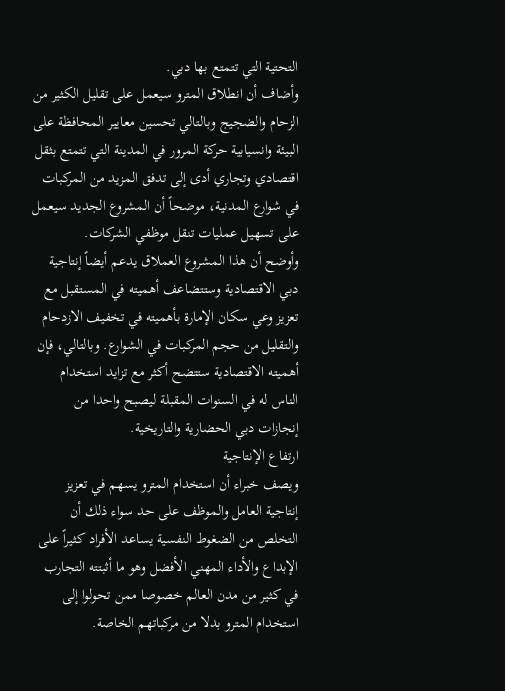التحتية التي تتمتع بها دبي.
وأضاف أن انطلاق المترو سيعمل على تقليل الكثير من الزحام والضجيج وبالتالي تحسين معايير المحافظة على البيئة وانسيابية حركة المرور في المدينة التي تتمتع بثقل اقتصادي وتجاري أدى إلى تدفق المزيد من المركبات في شوارع المدنية، موضحاً أن المشروع الجديد سيعمل على تسهيل عمليات تنقل موظفي الشركات.
وأوضح أن هذا المشروع العملاق يدعم أيضاً إنتاجية دبي الاقتصادية وستتضاعف أهميته في المستقبل مع تعزيز وعي سكان الإمارة بأهميته في تخفيف الازدحام والتقليل من حجم المركبات في الشوارع. وبالتالي، فإن أهميته الاقتصادية ستتضح أكثر مع تزايد استخدام الناس له في السنوات المقبلة ليصبح واحدا من إنجازات دبي الحضارية والتاريخية.
ارتفاع الإنتاجية
ويصف خبراء أن استخدام المترو يسهم في تعزيز إنتاجية العامل والموظف على حد سواء ذلك أن التخلص من الضغوط النفسية يساعد الأفراد كثيراً على الإبداع والأداء المهني الأفضل وهو ما أثبتته التجارب في كثير من مدن العالم خصوصا ممن تحولوا إلى استخدام المترو بدلا من مركباتهم الخاصة.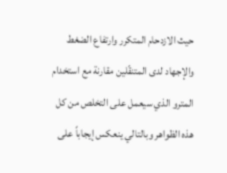حيث الازدحام المتكرر وارتفاع الضغط والإجهاد لدى المتنقّلين مقارنة مع استخدام المترو الذي سيعمل على التخلص من كل هذه الظواهر وبالتالي ينعكس إيجاباً على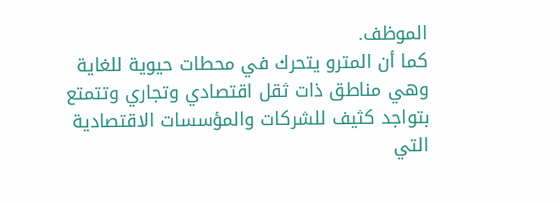الموظف.
كما أن المترو يتحرك في محطات حيوية للغاية وهي مناطق ذات ثقل اقتصادي وتجاري وتتمتع بتواجد كثيف للشركات والمؤسسات الاقتصادية التي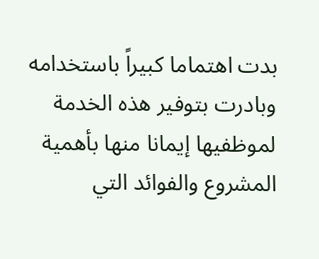بدت اهتماما كبيراً باستخدامه وبادرت بتوفير هذه الخدمة لموظفيها إيمانا منها بأهمية المشروع والفوائد التي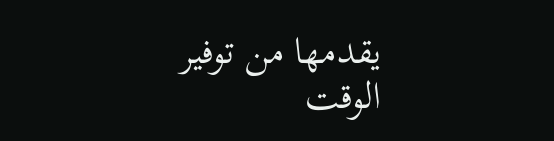يقدمها من توفير الوقت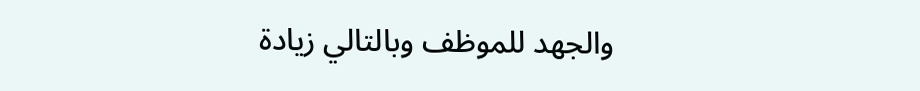والجهد للموظف وبالتالي زيادة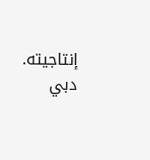إنتاجيته.
دبي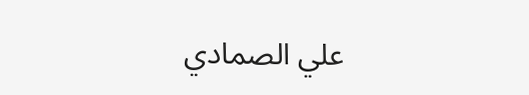علي الصمادي